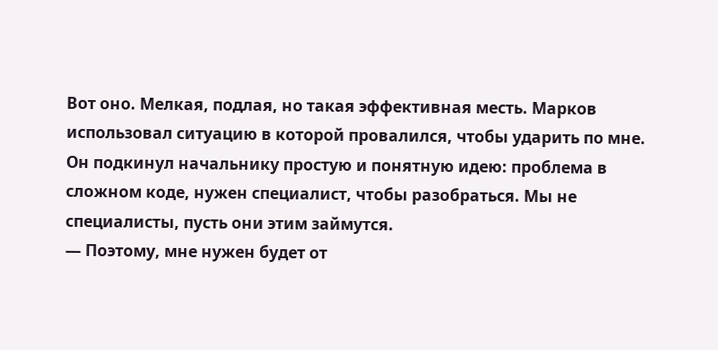Вот оно. Мелкая, подлая, но такая эффективная месть. Марков использовал ситуацию в которой провалился, чтобы ударить по мне. Он подкинул начальнику простую и понятную идею: проблема в сложном коде, нужен специалист, чтобы разобраться. Мы не специалисты, пусть они этим займутся.
— Поэтому, мне нужен будет от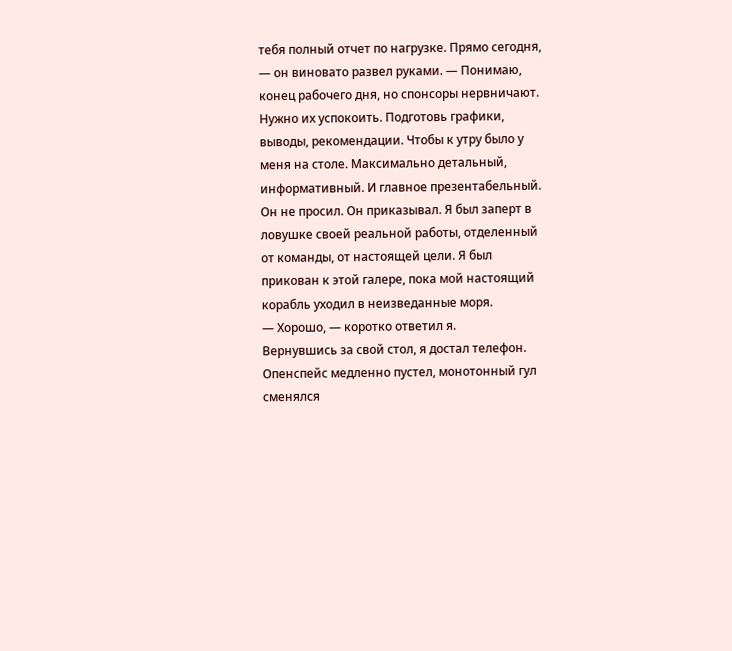тебя полный отчет по нагрузке. Прямо сегодня, — он виновато развел руками. — Понимаю, конец рабочего дня, но спонсоры нервничают. Нужно их успокоить. Подготовь графики, выводы, рекомендации. Чтобы к утру было у меня на столе. Максимально детальный, информативный. И главное презентабельный.
Он не просил. Он приказывал. Я был заперт в ловушке своей реальной работы, отделенный от команды, от настоящей цели. Я был прикован к этой галере, пока мой настоящий корабль уходил в неизведанные моря.
— Хорошо, — коротко ответил я.
Вернувшись за свой стол, я достал телефон.
Опенспейс медленно пустел, монотонный гул сменялся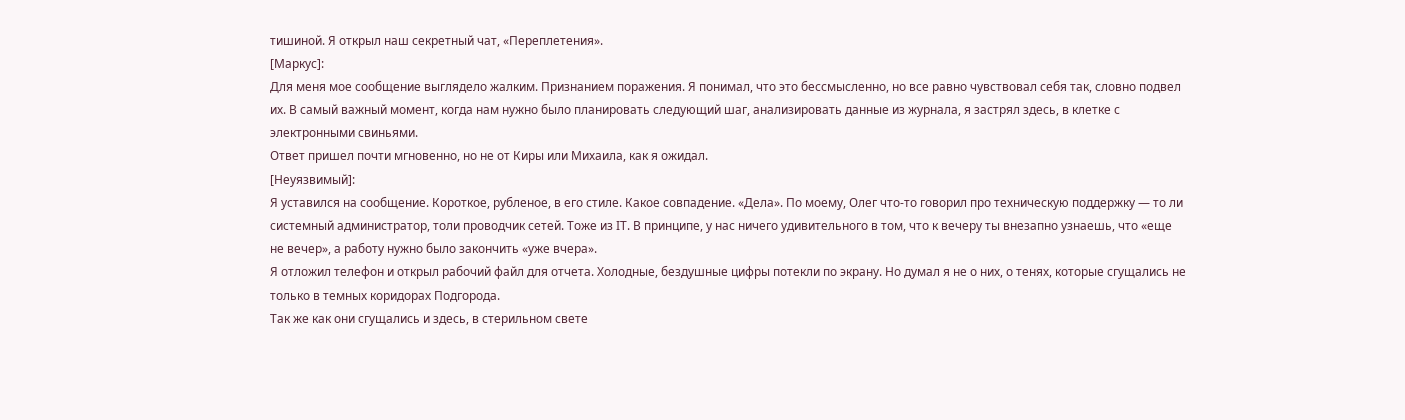тишиной. Я открыл наш секретный чат, «Переплетения».
[Маркус]:
Для меня мое сообщение выглядело жалким. Признанием поражения. Я понимал, что это бессмысленно, но все равно чувствовал себя так, словно подвел их. В самый важный момент, когда нам нужно было планировать следующий шаг, анализировать данные из журнала, я застрял здесь, в клетке с электронными свиньями.
Ответ пришел почти мгновенно, но не от Киры или Михаила, как я ожидал.
[Неуязвимый]:
Я уставился на сообщение. Короткое, рубленое, в его стиле. Какое совпадение. «Дела». По моему, Олег что-то говорил про техническую поддержку — то ли системный администратор, толи проводчик сетей. Тоже из IT. В принципе, у нас ничего удивительного в том, что к вечеру ты внезапно узнаешь, что «еще не вечер», а работу нужно было закончить «уже вчера».
Я отложил телефон и открыл рабочий файл для отчета. Холодные, бездушные цифры потекли по экрану. Но думал я не о них, о тенях, которые сгущались не только в темных коридорах Подгорода.
Так же как они сгущались и здесь, в стерильном свете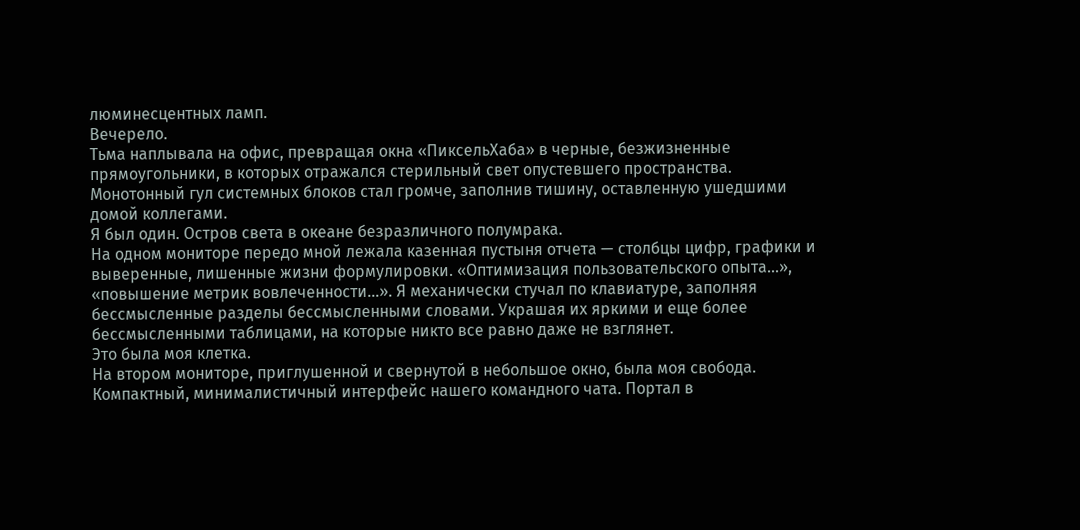люминесцентных ламп.
Вечерело.
Тьма наплывала на офис, превращая окна «ПиксельХаба» в черные, безжизненные прямоугольники, в которых отражался стерильный свет опустевшего пространства.
Монотонный гул системных блоков стал громче, заполнив тишину, оставленную ушедшими домой коллегами.
Я был один. Остров света в океане безразличного полумрака.
На одном мониторе передо мной лежала казенная пустыня отчета — столбцы цифр, графики и выверенные, лишенные жизни формулировки. «Оптимизация пользовательского опыта…», «повышение метрик вовлеченности…». Я механически стучал по клавиатуре, заполняя бессмысленные разделы бессмысленными словами. Украшая их яркими и еще более бессмысленными таблицами, на которые никто все равно даже не взглянет.
Это была моя клетка.
На втором мониторе, приглушенной и свернутой в небольшое окно, была моя свобода. Компактный, минималистичный интерфейс нашего командного чата. Портал в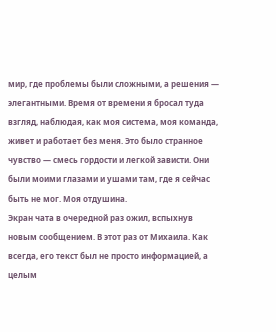мир, где проблемы были сложными, а решения — элегантными. Время от времени я бросал туда взгляд, наблюдая, как моя система, моя команда, живет и работает без меня. Это было странное чувство — смесь гордости и легкой зависти. Они были моими глазами и ушами там, где я сейчас быть не мог. Моя отдушина.
Экран чата в очередной раз ожил, вспыхнув новым сообщением. В этот раз от Михаила. Как всегда, его текст был не просто информацией, а целым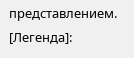представлением.
[Легенда]: